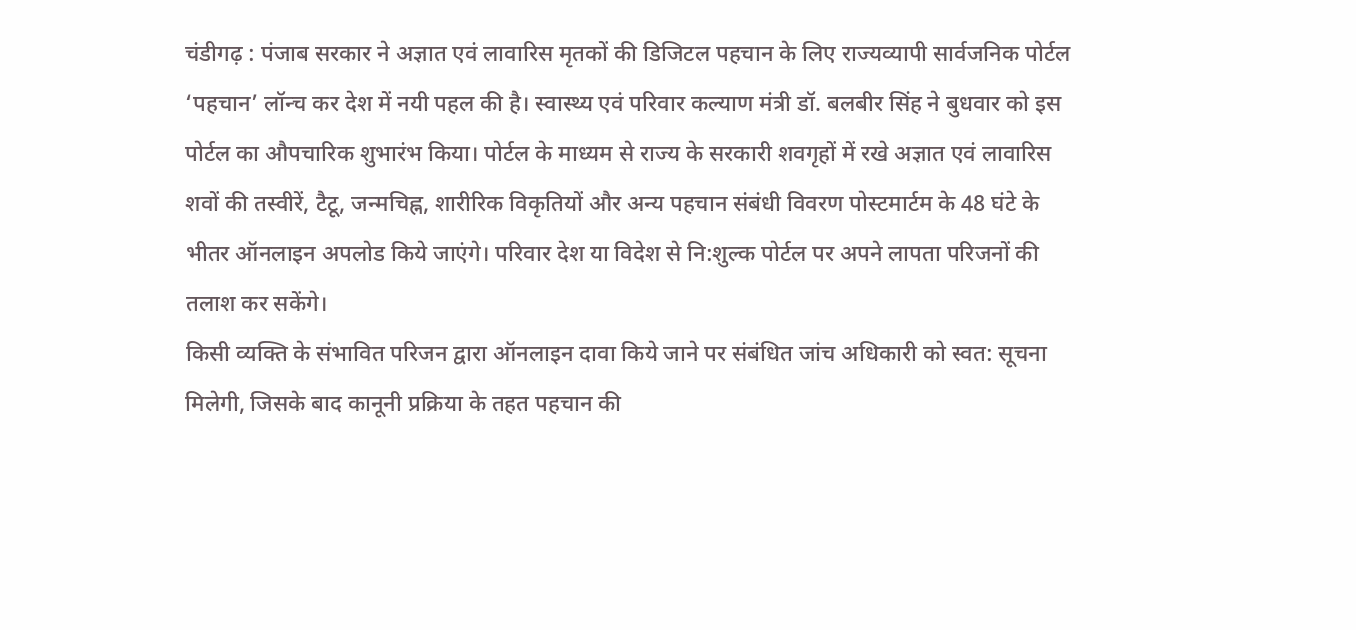चंडीगढ़ : पंजाब सरकार ने अज्ञात एवं लावारिस मृतकों की डिजिटल पहचान के लिए राज्यव्यापी सार्वजनिक पोर्टल ‘पहचान’ लॉन्च कर देश में नयी पहल की है। स्वास्थ्य एवं परिवार कल्याण मंत्री डॉ. बलबीर सिंह ने बुधवार को इस पोर्टल का औपचारिक शुभारंभ किया। पोर्टल के माध्यम से राज्य के सरकारी शवगृहों में रखे अज्ञात एवं लावारिस शवों की तस्वीरें, टैटू, जन्मचिह्न, शारीरिक विकृतियों और अन्य पहचान संबंधी विवरण पोस्टमार्टम के 48 घंटे के भीतर ऑनलाइन अपलोड किये जाएंगे। परिवार देश या विदेश से नि:शुल्क पोर्टल पर अपने लापता परिजनों की तलाश कर सकेंगे।
किसी व्यक्ति के संभावित परिजन द्वारा ऑनलाइन दावा किये जाने पर संबंधित जांच अधिकारी को स्वत: सूचना मिलेगी, जिसके बाद कानूनी प्रक्रिया के तहत पहचान की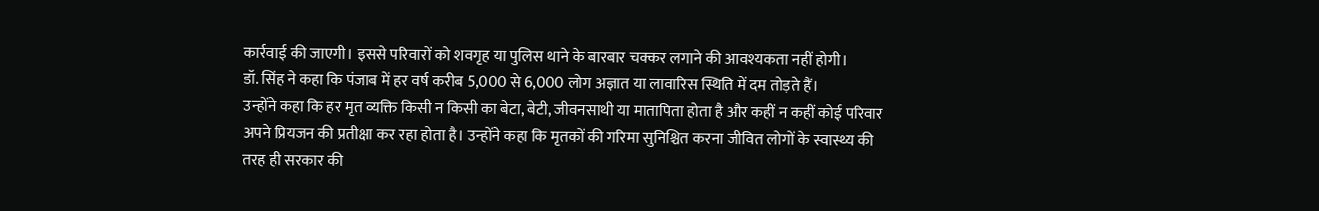कार्रवाई की जाएगी। इससे परिवारों को शवगृह या पुलिस थाने के बारबार चक्कर लगाने की आवश्यकता नहीं होगी।
डॉ. सिंह ने कहा कि पंजाब में हर वर्ष करीब 5,000 से 6,000 लोग अज्ञात या लावारिस स्थिति में दम तोड़ते हैं।
उन्होंने कहा कि हर मृत व्यक्ति किसी न किसी का बेटा, बेटी, जीवनसाथी या मातापिता होता है और कहीं न कहीं कोई परिवार अपने प्रियजन की प्रतीक्षा कर रहा होता है। उन्होंने कहा कि मृतकों की गरिमा सुनिश्चित करना जीवित लोगों के स्वास्थ्य की तरह ही सरकार की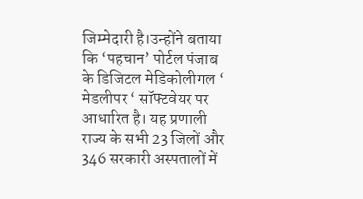जिम्मेदारी है।उन्होंने बताया कि ‘पहचान’ पोर्टल पंजाब के डिजिटल मेडिकोलीगल ‘ मेडलीपर ‘ सॉफ्टवेयर पर आधारित है। यह प्रणाली राज्य के सभी 23 जिलों और 346 सरकारी अस्पतालों में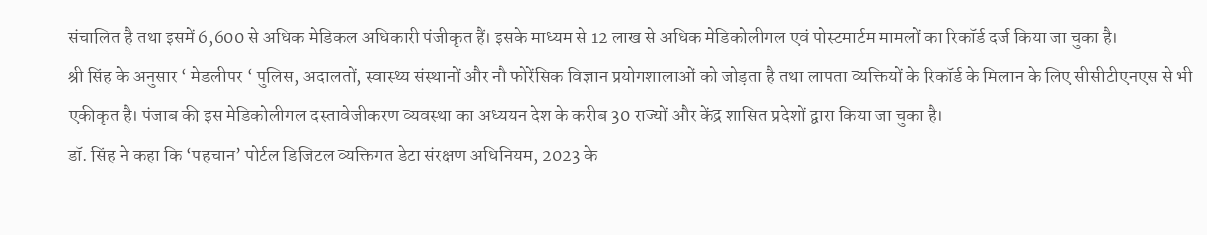संचालित है तथा इसमें 6,600 से अधिक मेडिकल अधिकारी पंजीकृत हैं। इसके माध्यम से 12 लाख से अधिक मेडिकोलीगल एवं पोस्टमार्टम मामलों का रिकॉर्ड दर्ज किया जा चुका है।
श्री सिंह के अनुसार ‘ मेडलीपर ‘ पुलिस, अदालतों, स्वास्थ्य संस्थानों और नौ फोरेंसिक विज्ञान प्रयोगशालाओं को जोड़ता है तथा लापता व्यक्तियों के रिकॉर्ड के मिलान के लिए सीसीटीएनएस से भी एकीकृत है। पंजाब की इस मेडिकोलीगल दस्तावेजीकरण व्यवस्था का अध्ययन देश के करीब 30 राज्यों और केंद्र शासित प्रदेशों द्वारा किया जा चुका है।
डॉ. सिंह ने कहा कि ‘पहचान’ पोर्टल डिजिटल व्यक्तिगत डेटा संरक्षण अधिनियम, 2023 के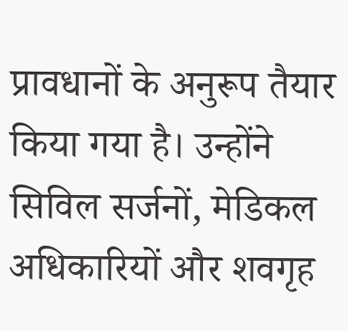प्रावधानों के अनुरूप तैयार किया गया है। उन्होंने सिविल सर्जनों, मेडिकल अधिकारियों और शवगृह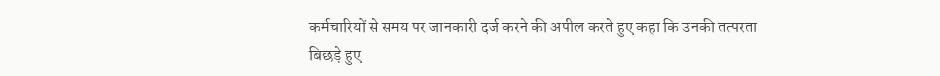कर्मचारियों से समय पर जानकारी दर्ज करने की अपील करते हुए कहा कि उनकी तत्परता बिछड़े हुए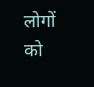लोगों को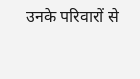उनके परिवारों से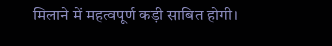मिलाने में महत्वपूर्ण कड़ी साबित होगी।